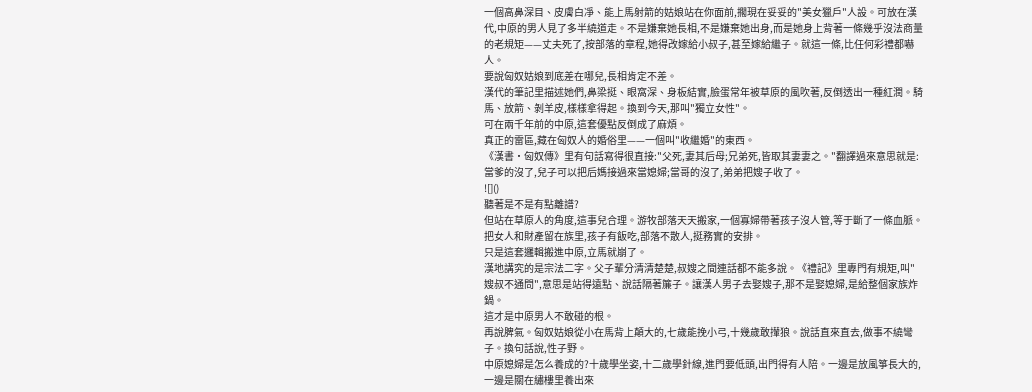一個高鼻深目、皮膚白凈、能上馬射箭的姑娘站在你面前,擱現在妥妥的"美女獵戶"人設。可放在漢代,中原的男人見了多半繞道走。不是嫌棄她長相,不是嫌棄她出身,而是她身上背著一條幾乎沒法商量的老規矩——丈夫死了,按部落的章程,她得改嫁給小叔子,甚至嫁給繼子。就這一條,比任何彩禮都嚇人。
要說匈奴姑娘到底差在哪兒,長相肯定不差。
漢代的筆記里描述她們,鼻梁挺、眼窩深、身板結實,臉蛋常年被草原的風吹著,反倒透出一種紅潤。騎馬、放箭、剝羊皮,樣樣拿得起。換到今天,那叫"獨立女性"。
可在兩千年前的中原,這套優點反倒成了麻煩。
真正的雷區,藏在匈奴人的婚俗里——一個叫"收繼婚"的東西。
《漢書·匈奴傳》里有句話寫得很直接:"父死,妻其后母;兄弟死,皆取其妻妻之。"翻譯過來意思就是:當爹的沒了,兒子可以把后媽接過來當媳婦;當哥的沒了,弟弟把嫂子收了。
![]()
聽著是不是有點離譜?
但站在草原人的角度,這事兒合理。游牧部落天天搬家,一個寡婦帶著孩子沒人管,等于斷了一條血脈。把女人和財產留在族里,孩子有飯吃,部落不散人,挺務實的安排。
只是這套邏輯搬進中原,立馬就崩了。
漢地講究的是宗法二字。父子輩分清清楚楚,叔嫂之間連話都不能多說。《禮記》里專門有規矩,叫"嫂叔不通問",意思是站得遠點、說話隔著簾子。讓漢人男子去娶嫂子,那不是娶媳婦,是給整個家族炸鍋。
這才是中原男人不敢碰的根。
再說脾氣。匈奴姑娘從小在馬背上顛大的,七歲能挽小弓,十幾歲敢攆狼。說話直來直去,做事不繞彎子。換句話說,性子野。
中原媳婦是怎么養成的?十歲學坐姿,十二歲學針線,進門要低頭,出門得有人陪。一邊是放風箏長大的,一邊是關在繡樓里養出來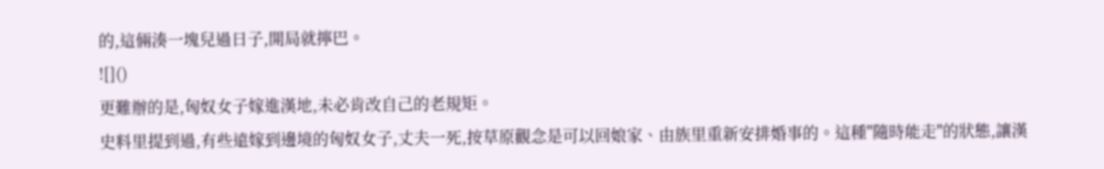的,這倆湊一塊兒過日子,開局就擰巴。
![]()
更難辦的是,匈奴女子嫁進漢地,未必肯改自己的老規矩。
史料里提到過,有些遠嫁到邊境的匈奴女子,丈夫一死,按草原觀念是可以回娘家、由族里重新安排婚事的。這種"隨時能走"的狀態,讓漢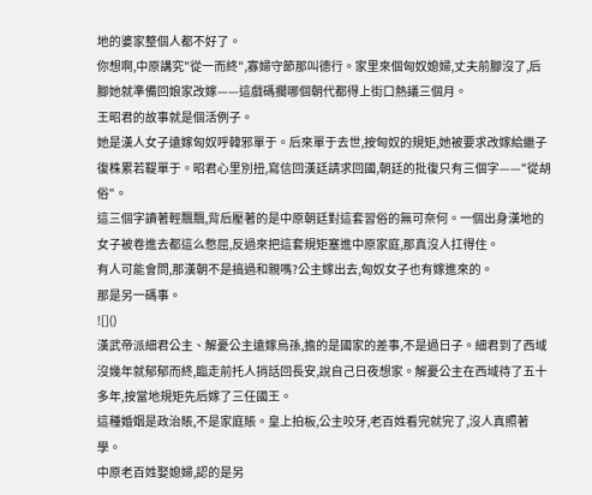地的婆家整個人都不好了。
你想啊,中原講究"從一而終",寡婦守節那叫德行。家里來個匈奴媳婦,丈夫前腳沒了,后腳她就準備回娘家改嫁——這戲碼擱哪個朝代都得上街口熱議三個月。
王昭君的故事就是個活例子。
她是漢人女子遠嫁匈奴呼韓邪單于。后來單于去世,按匈奴的規矩,她被要求改嫁給繼子復株累若鞮單于。昭君心里別扭,寫信回漢廷請求回國,朝廷的批復只有三個字——"從胡俗"。
這三個字讀著輕飄飄,背后壓著的是中原朝廷對這套習俗的無可奈何。一個出身漢地的女子被卷進去都這么憋屈,反過來把這套規矩塞進中原家庭,那真沒人扛得住。
有人可能會問,那漢朝不是搞過和親嗎?公主嫁出去,匈奴女子也有嫁進來的。
那是另一碼事。
![]()
漢武帝派細君公主、解憂公主遠嫁烏孫,擔的是國家的差事,不是過日子。細君到了西域沒幾年就郁郁而終,臨走前托人捎話回長安,說自己日夜想家。解憂公主在西域待了五十多年,按當地規矩先后嫁了三任國王。
這種婚姻是政治賬,不是家庭賬。皇上拍板,公主咬牙,老百姓看完就完了,沒人真照著學。
中原老百姓娶媳婦,認的是另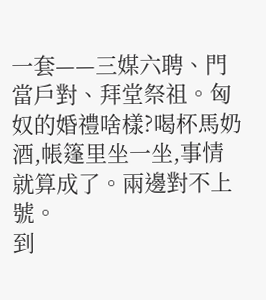一套——三媒六聘、門當戶對、拜堂祭祖。匈奴的婚禮啥樣?喝杯馬奶酒,帳篷里坐一坐,事情就算成了。兩邊對不上號。
到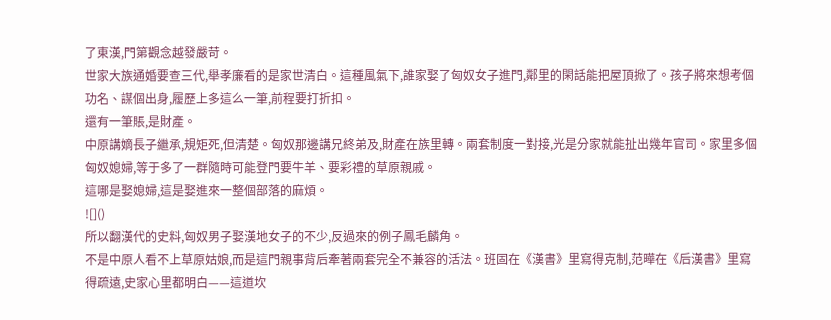了東漢,門第觀念越發嚴苛。
世家大族通婚要查三代,舉孝廉看的是家世清白。這種風氣下,誰家娶了匈奴女子進門,鄰里的閑話能把屋頂掀了。孩子將來想考個功名、謀個出身,履歷上多這么一筆,前程要打折扣。
還有一筆賬,是財產。
中原講嫡長子繼承,規矩死,但清楚。匈奴那邊講兄終弟及,財產在族里轉。兩套制度一對接,光是分家就能扯出幾年官司。家里多個匈奴媳婦,等于多了一群隨時可能登門要牛羊、要彩禮的草原親戚。
這哪是娶媳婦,這是娶進來一整個部落的麻煩。
![]()
所以翻漢代的史料,匈奴男子娶漢地女子的不少,反過來的例子鳳毛麟角。
不是中原人看不上草原姑娘,而是這門親事背后牽著兩套完全不兼容的活法。班固在《漢書》里寫得克制,范曄在《后漢書》里寫得疏遠,史家心里都明白——這道坎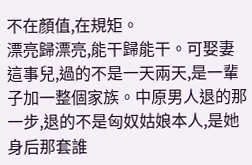不在顏值,在規矩。
漂亮歸漂亮,能干歸能干。可娶妻這事兒,過的不是一天兩天,是一輩子加一整個家族。中原男人退的那一步,退的不是匈奴姑娘本人,是她身后那套誰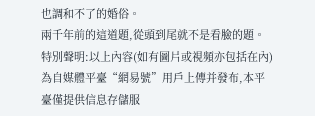也調和不了的婚俗。
兩千年前的這道題,從頭到尾就不是看臉的題。
特別聲明:以上內容(如有圖片或視頻亦包括在內)為自媒體平臺“網易號”用戶上傳并發布,本平臺僅提供信息存儲服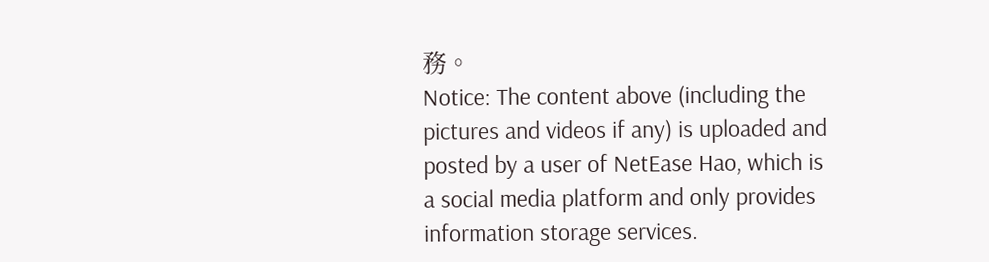務。
Notice: The content above (including the pictures and videos if any) is uploaded and posted by a user of NetEase Hao, which is a social media platform and only provides information storage services.